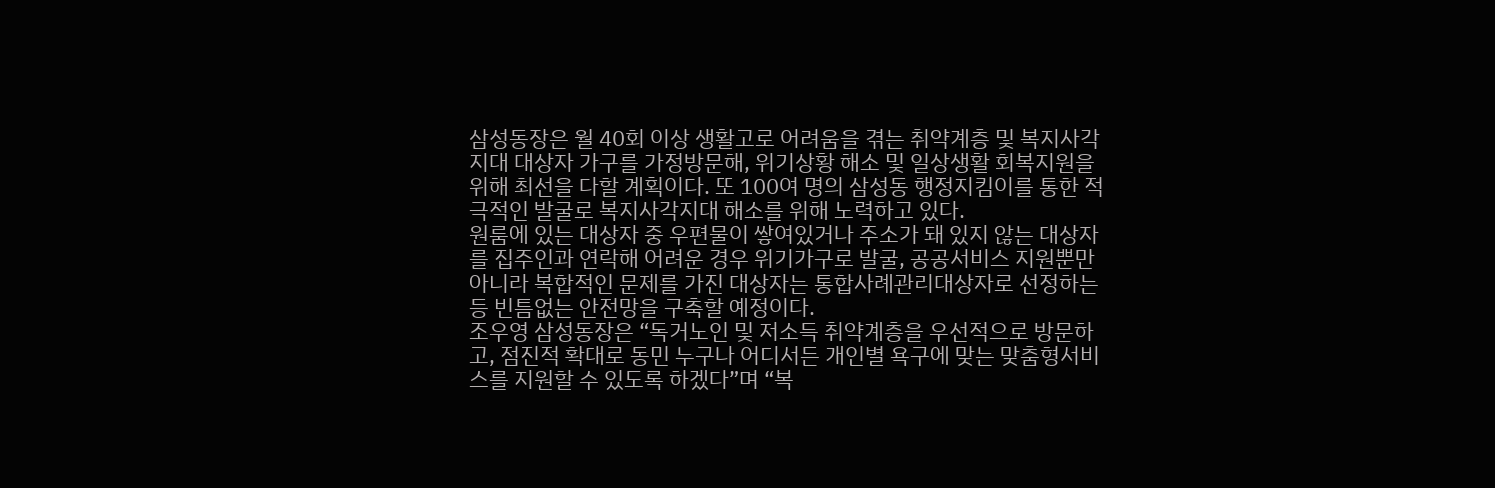삼성동장은 월 40회 이상 생활고로 어려움을 겪는 취약계층 및 복지사각지대 대상자 가구를 가정방문해, 위기상황 해소 및 일상생활 회복지원을 위해 최선을 다할 계획이다. 또 100여 명의 삼성동 행정지킴이를 통한 적극적인 발굴로 복지사각지대 해소를 위해 노력하고 있다.
원룸에 있는 대상자 중 우편물이 쌓여있거나 주소가 돼 있지 않는 대상자를 집주인과 연락해 어려운 경우 위기가구로 발굴, 공공서비스 지원뿐만 아니라 복합적인 문제를 가진 대상자는 통합사례관리대상자로 선정하는 등 빈틈없는 안전망을 구축할 예정이다.
조우영 삼성동장은 “독거노인 및 저소득 취약계층을 우선적으로 방문하고, 점진적 확대로 동민 누구나 어디서든 개인별 욕구에 맞는 맞춤형서비스를 지원할 수 있도록 하겠다”며 “복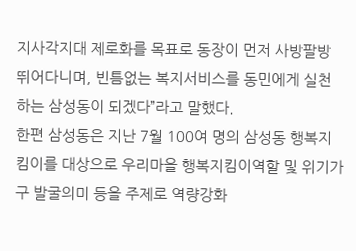지사각지대 제로화를 목표로 동장이 먼저 사방팔방 뛰어다니며, 빈틈없는 복지서비스를 동민에게 실천하는 삼성동이 되겠다”라고 말했다.
한편 삼성동은 지난 7월 100여 명의 삼성동 행복지킴이를 대상으로 우리마을 행복지킴이역할 및 위기가구 발굴의미 등을 주제로 역량강화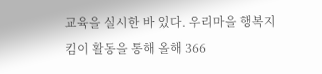교육을 실시한 바 있다. 우리마을 행복지킴이 활동을 통해 올해 366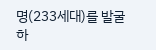명(233세대)를 발굴하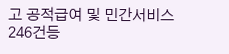고 공적급여 및 민간서비스 246건등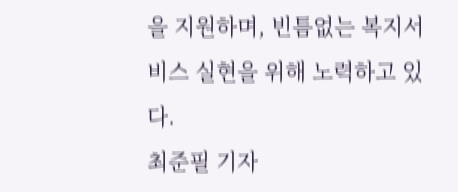을 지원하며, 빈틈없는 복지서비스 실현을 위해 노력하고 있다.
최준필 기자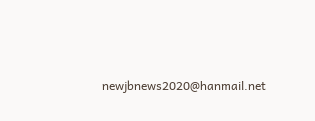newjbnews2020@hanmail.net